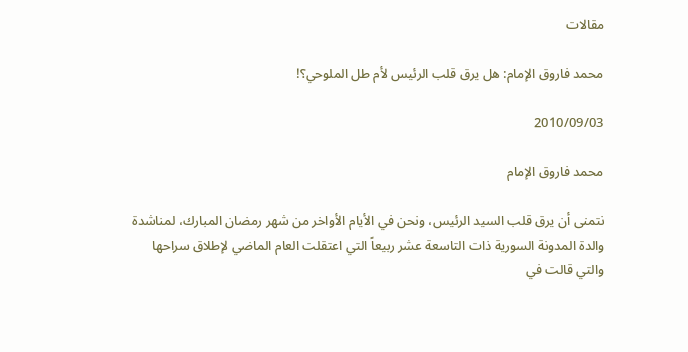مقالات

محمد فاروق الإمام: هل يرق قلب الرئيس لأم طل الملوحي؟!

2010/09/03

محمد فاروق الإمام

نتمنى أن يرق قلب السيد الرئيس، ونحن في الأيام الأواخر من شهر رمضان المبارك، لمناشدة والدة المدونة السورية ذات التاسعة عشر ربيعاً التي اعتقلت العام الماضي لإطلاق سراحها والتي قالت في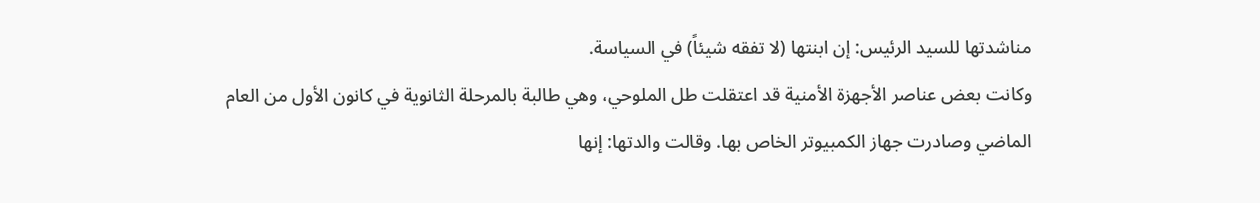مناشدتها للسيد الرئيس: إن ابنتها (لا تفقه شيئاً) في السياسة.
وكانت بعض عناصر الأجهزة الأمنية قد اعتقلت طل الملوحي، وهي طالبة بالمرحلة الثانوية في كانون الأول من العام الماضي وصادرت جهاز الكمبيوتر الخاص بها. وقالت والدتها: إنها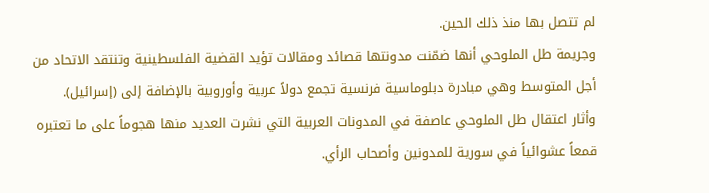لم تتصل بها منذ ذلك الحين.
وجريمة طل الملوحي أنها ضمّنت مدونتها قصائد ومقالات تؤيد القضية الفلسطينية وتنتقد الاتحاد من أجل المتوسط وهي مبادرة دبلوماسية فرنسية تجمع دولاً عربية وأوروبية بالإضافة إلى (إسرائيل).
وأثار اعتقال طل الملوحي عاصفة في المدونات العربية التي نشرت العديد منها هجوماً على ما تعتبره قمعاً عشوائياً في سورية للمدونين وأصحاب الرأي.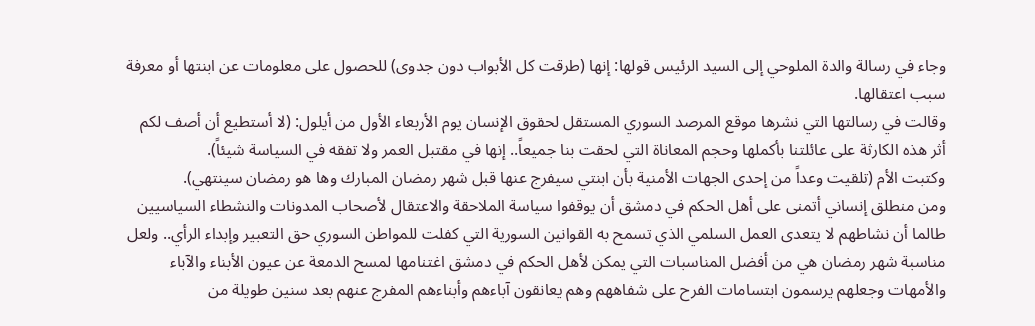وجاء في رسالة والدة الملوحي إلى السيد الرئيس قولها: إنها (طرقت كل الأبواب دون جدوى) للحصول على معلومات عن ابنتها أو معرفة سبب اعتقالها.
وقالت في رسالتها التي نشرها موقع المرصد السوري المستقل لحقوق الإنسان يوم الأربعاء الأول من أيلول: (لا أستطيع أن أصف لكم أثر هذه الكارثة على عائلتنا بأكملها وحجم المعاناة التي لحقت بنا جميعاً.. إنها في مقتبل العمر ولا تفقه في السياسة شيئاً).
وكتبت الأم (تلقيت وعداً من إحدى الجهات الأمنية بأن ابنتي سيفرج عنها قبل شهر رمضان المبارك وها هو رمضان سينتهي).
ومن منطلق إنساني أتمنى على أهل الحكم في دمشق أن يوقفوا سياسة الملاحقة والاعتقال لأصحاب المدونات والنشطاء السياسيين طالما أن نشاطهم لا يتعدى العمل السلمي الذي تسمح به القوانين السورية التي كفلت للمواطن السوري حق التعبير وإبداء الرأي.. ولعل مناسبة شهر رمضان هي من أفضل المناسبات التي يمكن لأهل الحكم في دمشق اغتنامها لمسح الدمعة عن عيون الأبناء والآباء والأمهات وجعلهم يرسمون ابتسامات الفرح على شفاههم وهم يعانقون آباءهم وأبناءهم المفرج عنهم بعد سنين طويلة من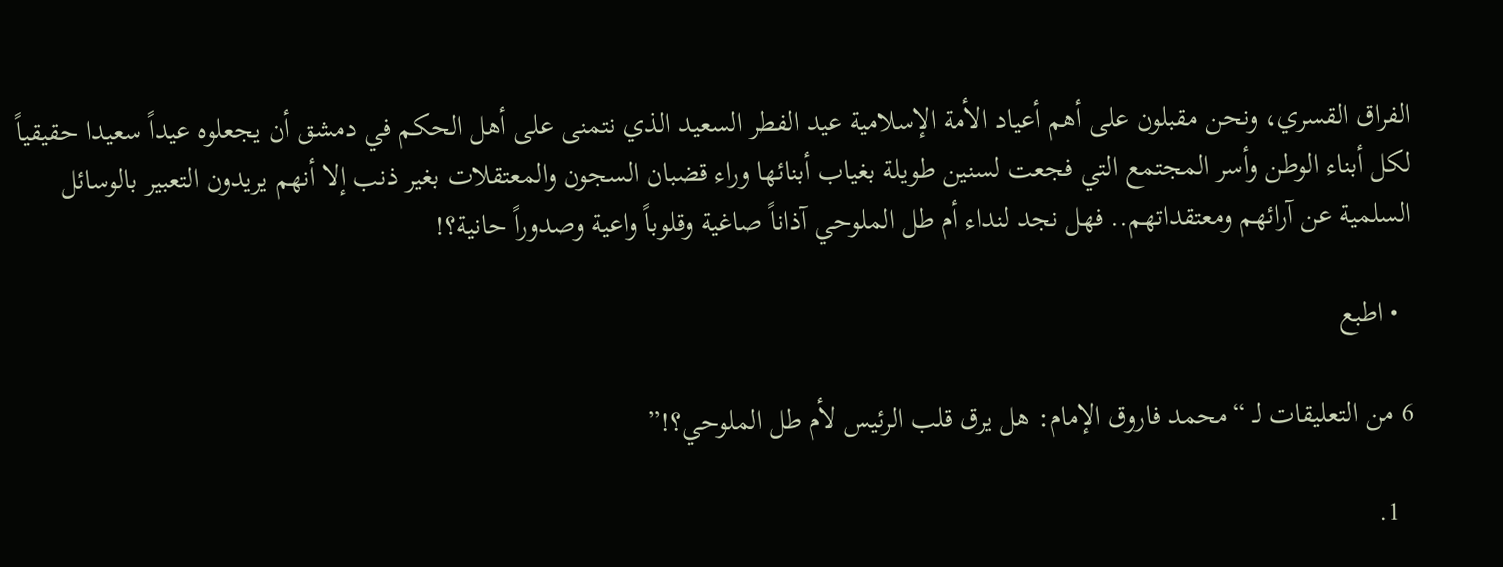الفراق القسري، ونحن مقبلون على أهم أعياد الأمة الإسلامية عيد الفطر السعيد الذي نتمنى على أهل الحكم في دمشق أن يجعلوه عيداً سعيدا حقيقياً لكل أبناء الوطن وأسر المجتمع التي فجعت لسنين طويلة بغياب أبنائها وراء قضبان السجون والمعتقلات بغير ذنب إلا أنهم يريدون التعبير بالوسائل السلمية عن آرائهم ومعتقداتهم.. فهل نجد لنداء أم طل الملوحي آذاناً صاغية وقلوباً واعية وصدوراً حانية؟!

  • اطبع

6 من التعليقات لـ “محمد فاروق الإمام: هل يرق قلب الرئيس لأم طل الملوحي؟!”

  1.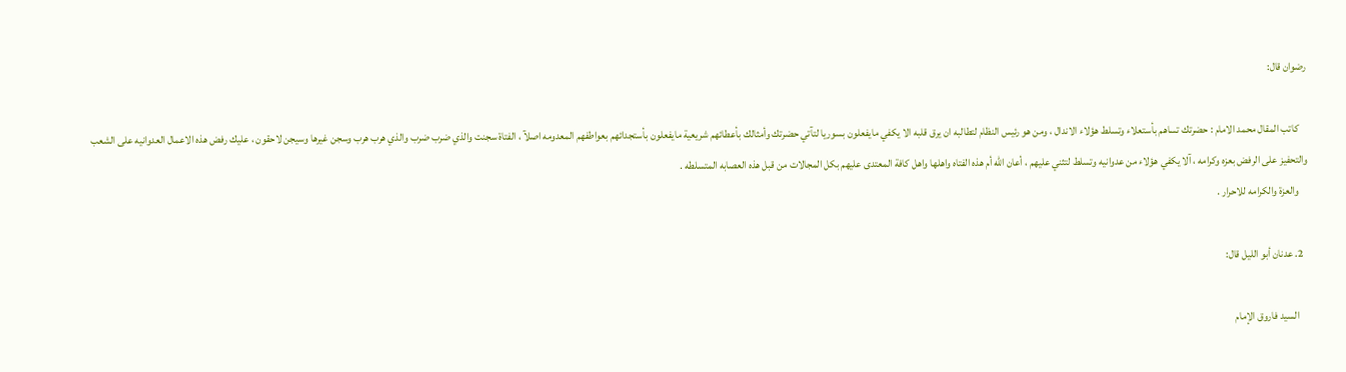رضوان قال:

    كاتب المقال محمد الامام : حضرتك تساهم بأستعلاء وتسلط هؤلاء الاندال ، ومن هو رئيس النظام لتطالبه ان يرق قلبه الا يكفي مايفعلون بسوريا لتآتي حضرتك وأمثالك بأعطائهم شريعية مايفعلون بأستجدائهم بعواطفهم المعدومه اصلآ ، الفتاة سجنت والذي ضرب ضرب والذي هرب هرب وسجن غيرها وسيجن لاحقون ، عليك رفض هذه الاعمال العدوانيه على الشعب والتحفيز على الرفض بعزه وكرامه ، آلا يكفي هؤلاء من عدوانيه وتسلط لتثني عليهم ، أعان الله أم هذه الفتاه واهلها واهل كافة المعتدى عليهم بكل المجالات من قبل هذه العصابه المتسلطه .
    والعزة والكرامه للاحرار .

  2. عدنان أبو الليل قال:

    السيد فاروق الإمام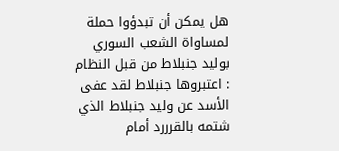هل يمكن أن تبدؤوا حملة لمساواة الشعب السوري بوليد جنبلاط من قبل النظام : اعتبروها جنبلاط لقد عفى الأسد عن وليد جنبلاط الذي شتمه بالقرررد أمام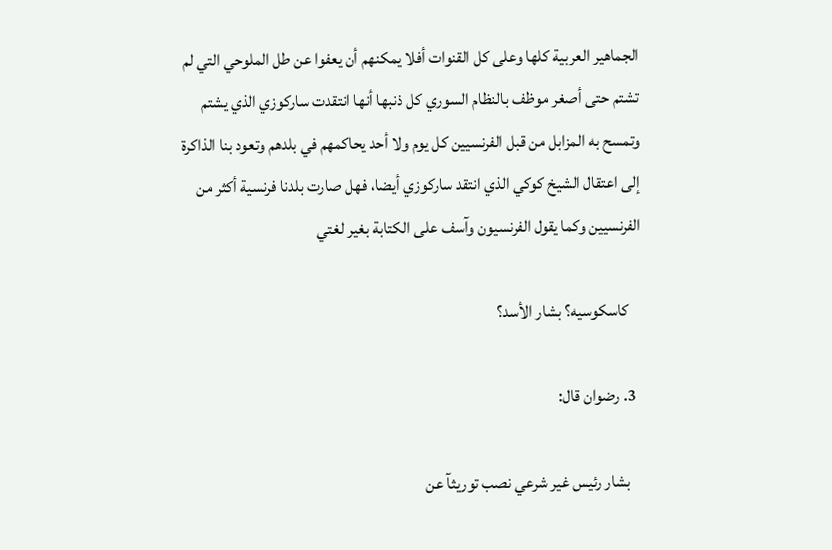الجماهير العربية كلها وعلى كل القنوات أفلا يمكنهم أن يعفوا عن طل الملوحي التي لم تشتم حتى أصغر موظف بالنظام السوري كل ذنبها أنها انتقدت ساركوزي الذي يشتم وتمسح به المزابل من قبل الفرنسيين كل يوم ولا أحد يحاكمهم في بلدهم وتعود بنا الذاكرة إلى اعتقال الشيخ كوكي الذي انتقد ساركوزي أيضا، فهل صارت بلدنا فرنسية أكثر من الفرنسيين وكما يقول الفرنسيون وآسف على الكتابة بغير لغتي

    كاسكوسيه؟ بشار الأسد؟

  3. رضوان قال:

    بشار رئيس غير شرعي نصب توريثآ عن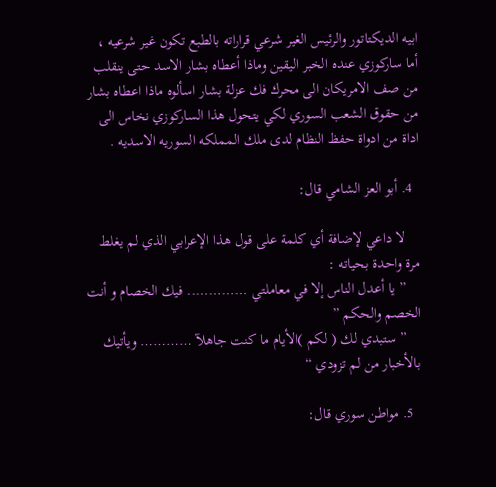ابيه الديكتاتور والرئيس الغير شرعي قراراته بالطبع تكون غير شرعيه ، أما ساركوزي عنده الخبر اليقين وماذا أعطاه بشار الاسد حتى ينقلب من صف الامريكان الى محرك فك عزلة بشار اسألوه ماذا اعطاه بشار من حقوق الشعب السوري لكي يتحول هذا الساركوزي نخاس الى اداة من ادواة حفظ النظام لدى ملك المملكه السوريه الاسديه .

  4. أبو العز الشامي قال:

    لا داعي لإضافة أي كلمة على قول هذا الإعرابي الذي لم يغلط مرة واحدة بحياته :
    ” يا أعدل الناس إلا في معاملتي ………….. فيك الخصام و أنت الخصم والحكم ”
    ” ستبدي لك ( لكم )الأيام ما كنت جاهلآ ………… ويأتيك بالأخبار من لم تزودي “

  5. مواطن سوري قال: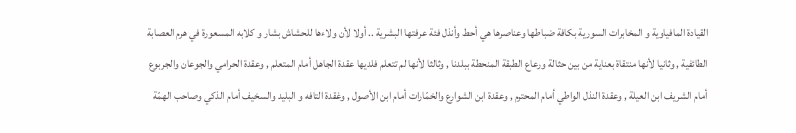القيادة المافياوية و المخابرات السورية بكافة ضباطها وعناصرها هي أحط وأنذل فئة عرفتها البشرية .. أولا لأن ولاءها للحشاش بشار و كلابه المسعورة في هرم العصابة الطائفية , وثانيا لأنها منتقاة بعناية من بين حثالة ورعاع الطبقة المنحطة ببلدنا , وثالثا لأنها لم تتعلم فلديها عقدة الجاهل أمام المتعلم , وعقدة الحرامي والجوعان والجربوع أمام الشريف ابن العيلة , وعقدة النذل الواطي أمام المحترم , وعقدة ابن الشوارع والخمّارات أمام ابن الأصول , وغقدة التافه و البليد والسخيف أمام الذكي وصاحب الهمّة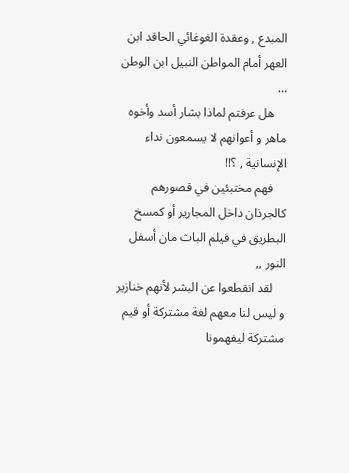المبدع , وعقدة الغوغائي الحاقد ابن العهر أمام المواطن النبيل ابن الوطن …
    هل عرفتم لماذا بشار أسد وأخوه ماهر و أعوانهم لا يسمعون نداء الإنسانية , ؟!!
    فهم مختبئين في قصورهم كالجرذان داخل المجارير أو كمسخ البطريق في فيلم الباث مان أسفل النور ,,
    لقد انقطعوا عن البشر لأنهم خنازير و ليس لنا معهم لغة مشتركة أو قيم مشتركة ليفهمونا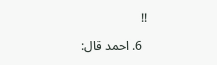!!

  6. احمد قال: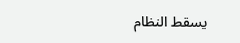يسقط النظام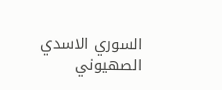السوري الاسدي الصهيوني